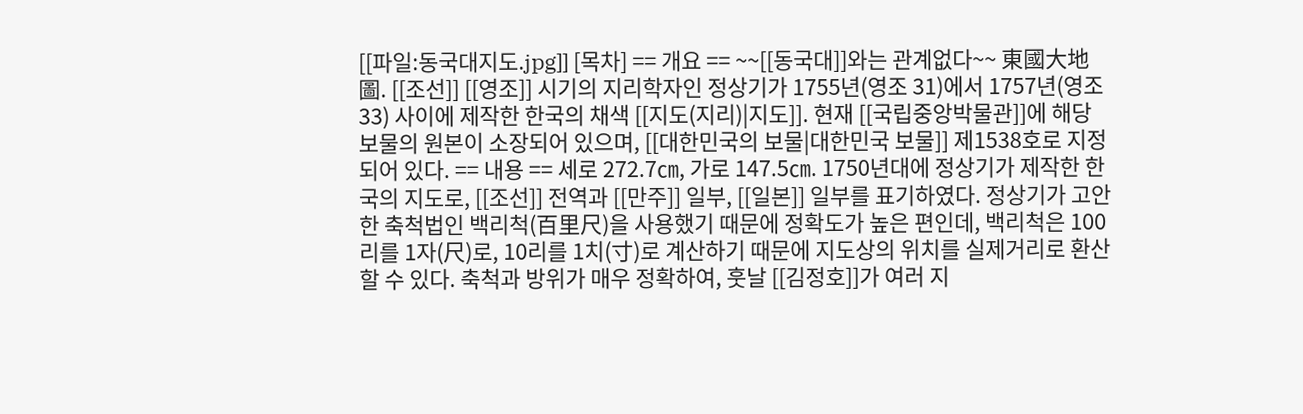[[파일:동국대지도.jpg]] [목차] == 개요 == ~~[[동국대]]와는 관계없다~~ 東國大地圖. [[조선]] [[영조]] 시기의 지리학자인 정상기가 1755년(영조 31)에서 1757년(영조 33) 사이에 제작한 한국의 채색 [[지도(지리)|지도]]. 현재 [[국립중앙박물관]]에 해당 보물의 원본이 소장되어 있으며, [[대한민국의 보물|대한민국 보물]] 제1538호로 지정되어 있다. == 내용 == 세로 272.7㎝, 가로 147.5㎝. 1750년대에 정상기가 제작한 한국의 지도로, [[조선]] 전역과 [[만주]] 일부, [[일본]] 일부를 표기하였다. 정상기가 고안한 축척법인 백리척(百里尺)을 사용했기 때문에 정확도가 높은 편인데, 백리척은 100리를 1자(尺)로, 10리를 1치(寸)로 계산하기 때문에 지도상의 위치를 실제거리로 환산할 수 있다. 축척과 방위가 매우 정확하여, 훗날 [[김정호]]가 여러 지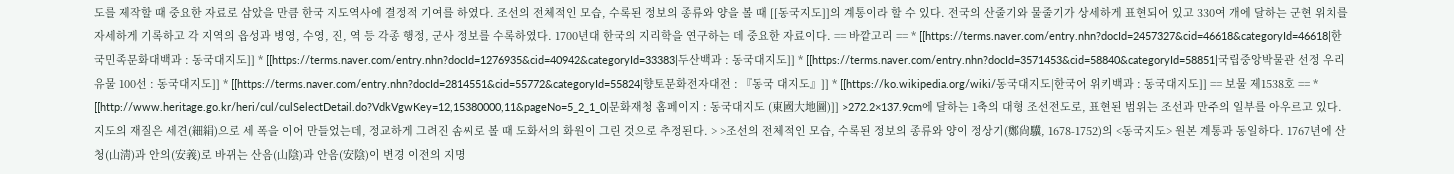도를 제작할 때 중요한 자료로 삼았을 만큼 한국 지도역사에 결정적 기여를 하였다. 조선의 전체적인 모습, 수록된 정보의 종류와 양을 볼 때 [[동국지도]]의 계통이라 할 수 있다. 전국의 산줄기와 물줄기가 상세하게 표현되어 있고 330여 개에 달하는 군현 위치를 자세하게 기록하고 각 지역의 읍성과 병영, 수영, 진, 역 등 각종 행정, 군사 정보를 수록하였다. 1700년대 한국의 지리학을 연구하는 데 중요한 자료이다. == 바깥고리 == * [[https://terms.naver.com/entry.nhn?docId=2457327&cid=46618&categoryId=46618|한국민족문화대백과 : 동국대지도]] * [[https://terms.naver.com/entry.nhn?docId=1276935&cid=40942&categoryId=33383|두산백과 : 동국대지도]] * [[https://terms.naver.com/entry.nhn?docId=3571453&cid=58840&categoryId=58851|국립중앙박물관 선정 우리 유물 100선 : 동국대지도]] * [[https://terms.naver.com/entry.nhn?docId=2814551&cid=55772&categoryId=55824|향토문화전자대전 : 『동국 대지도』]] * [[https://ko.wikipedia.org/wiki/동국대지도|한국어 위키백과 : 동국대지도]] == 보물 제1538호 == * [[http://www.heritage.go.kr/heri/cul/culSelectDetail.do?VdkVgwKey=12,15380000,11&pageNo=5_2_1_0|문화재청 홈페이지 : 동국대지도 (東國大地圖)]] >272.2×137.9cm에 달하는 1축의 대형 조선전도로, 표현된 범위는 조선과 만주의 일부를 아우르고 있다. 지도의 재질은 세견(細絹)으로 세 폭을 이어 만들었는데, 정교하게 그려진 솜씨로 볼 때 도화서의 화원이 그린 것으로 추정된다. > >조선의 전체적인 모습, 수록된 정보의 종류와 양이 정상기(鄭尙驥, 1678-1752)의 <동국지도> 원본 계통과 동일하다. 1767년에 산청(山淸)과 안의(安義)로 바뀌는 산음(山陰)과 안음(安陰)이 변경 이전의 지명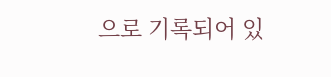으로 기록되어 있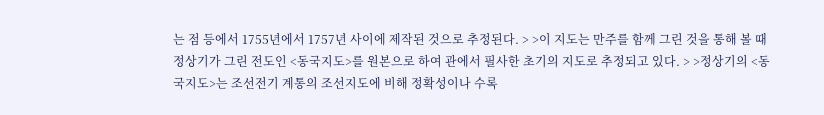는 점 등에서 1755년에서 1757년 사이에 제작된 것으로 추정된다. > >이 지도는 만주를 함께 그린 것을 통해 볼 때 정상기가 그린 전도인 <동국지도>를 원본으로 하여 관에서 필사한 초기의 지도로 추정되고 있다. > >정상기의 <동국지도>는 조선전기 계통의 조선지도에 비해 정확성이나 수록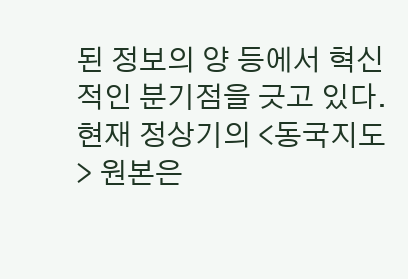된 정보의 양 등에서 혁신적인 분기점을 긋고 있다. 현재 정상기의 <동국지도> 원본은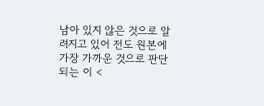남아 있지 않은 것으로 알려지고 있어 전도 원본에 가장 가까운 것으로 판단되는 이 <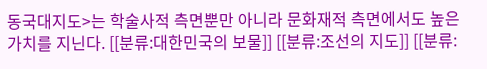동국대지도>는 학술사적 측면뿐만 아니라 문화재적 측면에서도 높은 가치를 지닌다. [[분류:대한민국의 보물]] [[분류:조선의 지도]] [[분류: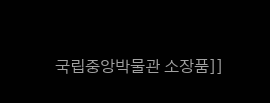국립중앙박물관 소장품]]